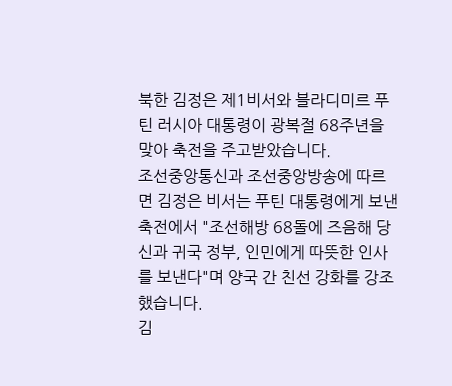북한 김정은 제1비서와 블라디미르 푸틴 러시아 대통령이 광복절 68주년을 맞아 축전을 주고받았습니다.
조선중앙통신과 조선중앙방송에 따르면 김정은 비서는 푸틴 대통령에게 보낸 축전에서 "조선해방 68돌에 즈음해 당신과 귀국 정부, 인민에게 따뜻한 인사를 보낸다"며 양국 간 친선 강화를 강조했습니다.
김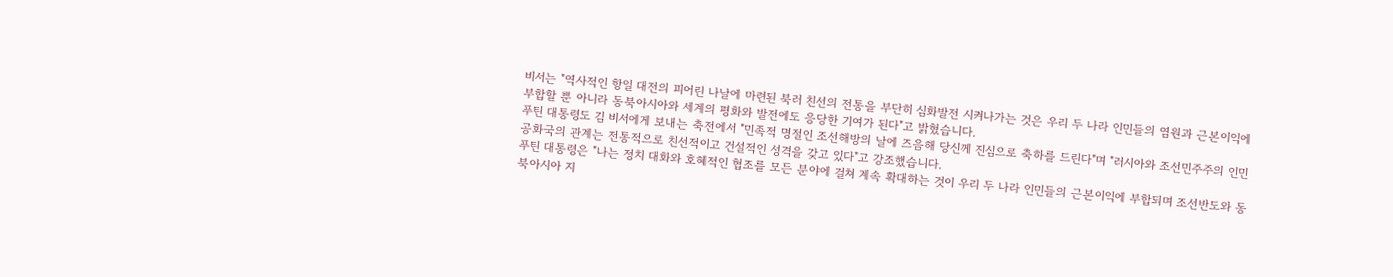비서는 "역사적인 항일 대전의 피어린 나날에 마련된 북러 친선의 전통을 부단히 심화발전 시켜나가는 것은 우리 두 나라 인민들의 염원과 근본이익에 부합할 뿐 아니라 동북아시아와 세계의 평화와 발전에도 응당한 기여가 된다"고 밝혔습니다.
푸틴 대통령도 김 비서에게 보내는 축전에서 "민족적 명절인 조선해방의 날에 즈음해 당신께 진심으로 축하를 드린다"며 "러시아와 조선민주주의 인민공화국의 관계는 전통적으로 친선적이고 건설적인 성격을 갖고 있다"고 강조했습니다.
푸틴 대통령은 "나는 정치 대화와 호혜적인 협조를 모든 분야에 걸쳐 계속 확대하는 것이 우리 두 나라 인민들의 근본이익에 부합되며 조선반도와 동북아시아 지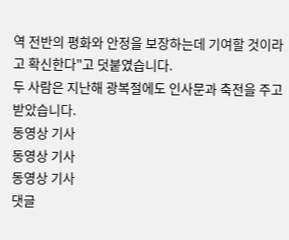역 전반의 평화와 안정을 보장하는데 기여할 것이라고 확신한다"고 덧붙였습니다.
두 사람은 지난해 광복절에도 인사문과 축전을 주고받았습니다.
동영상 기사
동영상 기사
동영상 기사
댓글